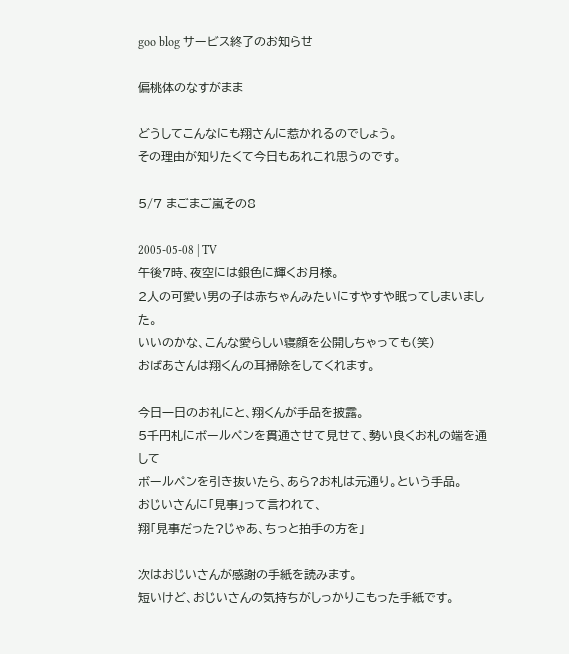goo blog サービス終了のお知らせ

偏桃体のなすがまま

どうしてこんなにも翔さんに惹かれるのでしょう。
その理由が知りたくて今日もあれこれ思うのです。

5/7 まごまご嵐その8

2005-05-08 | TV
午後7時、夜空には銀色に輝くお月様。
2人の可愛い男の子は赤ちゃんみたいにすやすや眠ってしまいました。
いいのかな、こんな愛らしい寝顔を公開しちゃっても(笑)
おばあさんは翔くんの耳掃除をしてくれます。

今日一日のお礼にと、翔くんが手品を披露。
5千円札にボールペンを貫通させて見せて、勢い良くお札の端を通して
ボールペンを引き抜いたら、あら?お札は元通り。という手品。
おじいさんに「見事」って言われて、
翔「見事だった?じゃあ、ちっと拍手の方を」

次はおじいさんが感謝の手紙を読みます。
短いけど、おじいさんの気持ちがしっかりこもった手紙です。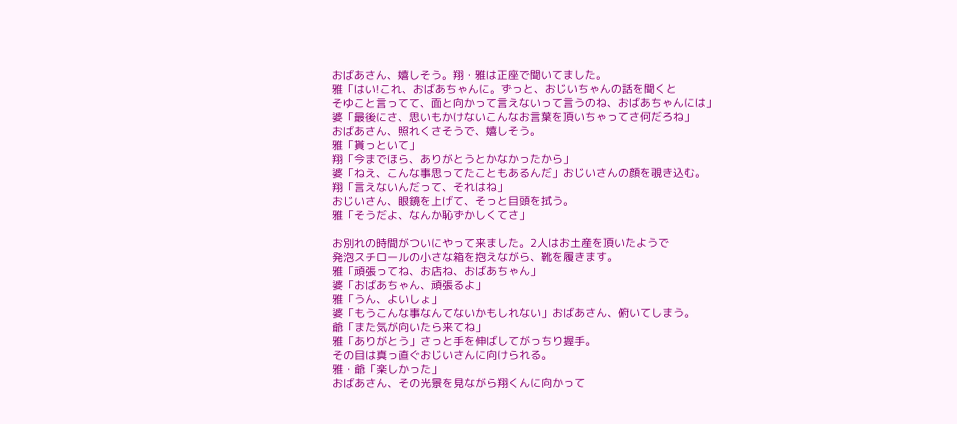おばあさん、嬉しそう。翔・雅は正座で聞いてました。
雅「はい!これ、おばあちゃんに。ずっと、おじいちゃんの話を聞くと
そゆこと言ってて、面と向かって言えないって言うのね、おばあちゃんには」
婆「最後にさ、思いもかけないこんなお言葉を頂いちゃってさ何だろね」
おばあさん、照れくさそうで、嬉しそう。
雅「貰っといて」
翔「今までほら、ありがとうとかなかったから」
婆「ねえ、こんな事思ってたこともあるんだ」おじいさんの顔を覗き込む。
翔「言えないんだって、それはね」
おじいさん、眼鏡を上げて、そっと目頭を拭う。
雅「そうだよ、なんか恥ずかしくてさ」

お別れの時間がついにやって来ました。2人はお土産を頂いたようで
発泡スチロールの小さな箱を抱えながら、靴を履きます。
雅「頑張ってね、お店ね、おばあちゃん」
婆「おばあちゃん、頑張るよ」
雅「うん、よいしょ」
婆「もうこんな事なんてないかもしれない」おばあさん、俯いてしまう。
爺「また気が向いたら来てね」
雅「ありがとう」さっと手を伸ばしてがっちり握手。
その目は真っ直ぐおじいさんに向けられる。
雅・爺「楽しかった」
おばあさん、その光景を見ながら翔くんに向かって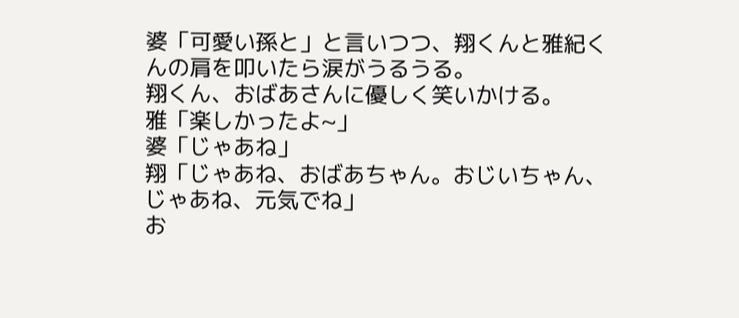婆「可愛い孫と」と言いつつ、翔くんと雅紀くんの肩を叩いたら涙がうるうる。
翔くん、おばあさんに優しく笑いかける。
雅「楽しかったよ~」
婆「じゃあね」
翔「じゃあね、おばあちゃん。おじいちゃん、じゃあね、元気でね」
お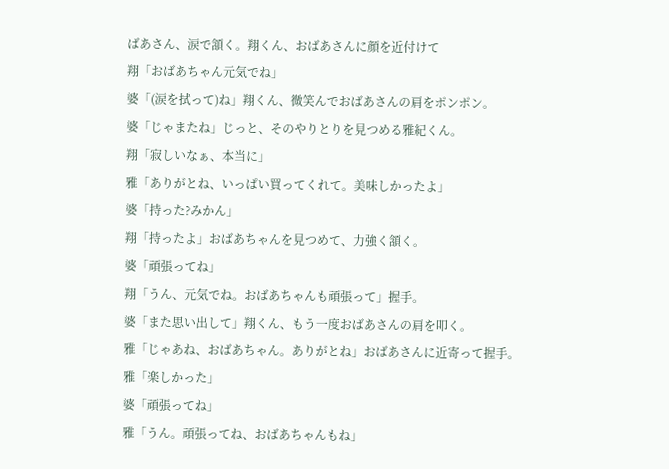ばあさん、涙で頷く。翔くん、おばあさんに顔を近付けて
翔「おばあちゃん元気でね」
婆「(涙を拭って)ね」翔くん、微笑んでおばあさんの肩をポンポン。
婆「じゃまたね」じっと、そのやりとりを見つめる雅紀くん。
翔「寂しいなぁ、本当に」
雅「ありがとね、いっぱい買ってくれて。美味しかったよ」
婆「持った?みかん」
翔「持ったよ」おばあちゃんを見つめて、力強く頷く。
婆「頑張ってね」
翔「うん、元気でね。おばあちゃんも頑張って」握手。
婆「また思い出して」翔くん、もう一度おばあさんの肩を叩く。
雅「じゃあね、おばあちゃん。ありがとね」おばあさんに近寄って握手。
雅「楽しかった」
婆「頑張ってね」
雅「うん。頑張ってね、おばあちゃんもね」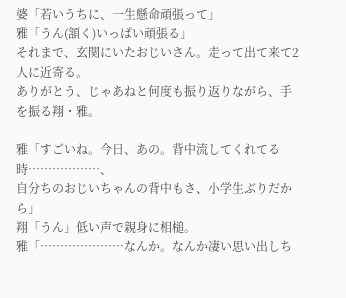婆「若いうちに、一生懸命頑張って」
雅「うん(頷く)いっぱい頑張る」
それまで、玄関にいたおじいさん。走って出て来て2人に近寄る。
ありがとう、じゃあねと何度も振り返りながら、手を振る翔・雅。

雅「すごいね。今日、あの。背中流してくれてる時………………、
自分ちのおじいちゃんの背中もさ、小学生ぶりだから」
翔「うん」低い声で親身に相槌。
雅「…………………なんか。なんか凄い思い出しち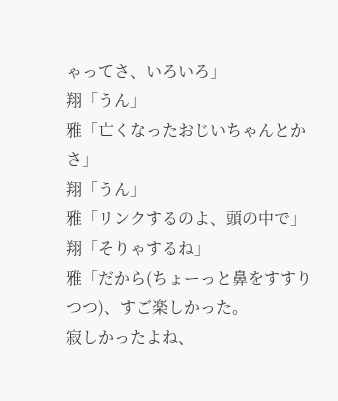ゃってさ、いろいろ」
翔「うん」
雅「亡くなったおじいちゃんとかさ」
翔「うん」
雅「リンクするのよ、頭の中で」
翔「そりゃするね」
雅「だから(ちょーっと鼻をすすりつつ)、すご楽しかった。
寂しかったよね、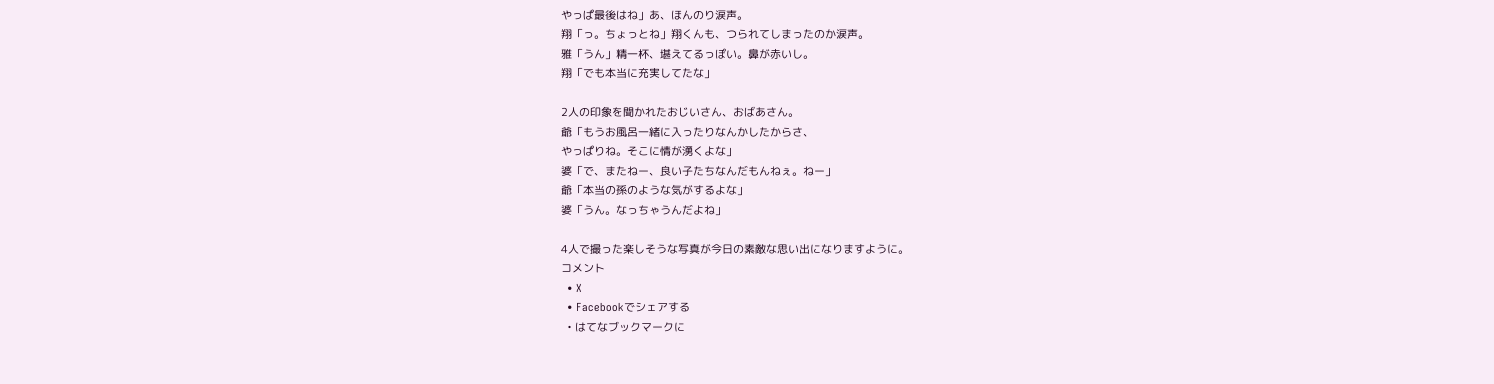やっぱ最後はね」あ、ほんのり涙声。
翔「っ。ちょっとね」翔くんも、つられてしまったのか涙声。
雅「うん」精一杯、堪えてるっぽい。鼻が赤いし。
翔「でも本当に充実してたな」

2人の印象を聞かれたおじいさん、おばあさん。
爺「もうお風呂一緒に入ったりなんかしたからさ、
やっぱりね。そこに情が湧くよな」
婆「で、またねー、良い子たちなんだもんねぇ。ねー」
爺「本当の孫のような気がするよな」
婆「うん。なっちゃうんだよね」

4人で撮った楽しそうな写真が今日の素敵な思い出になりますように。
コメント
  • X
  • Facebookでシェアする
  • はてなブックマークに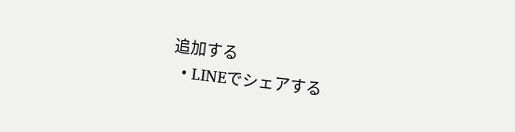追加する
  • LINEでシェアする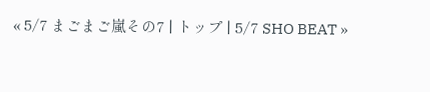« 5/7 まごまご嵐その7 | トップ | 5/7 SHO BEAT »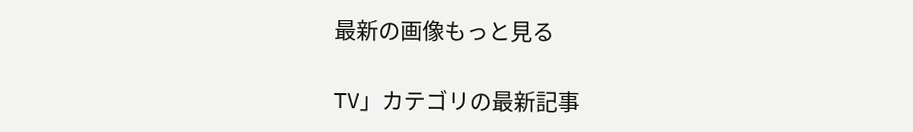最新の画像もっと見る

TV」カテゴリの最新記事